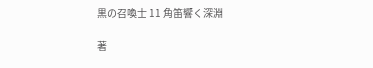黒の召喚士 11 角笛響く深淵

著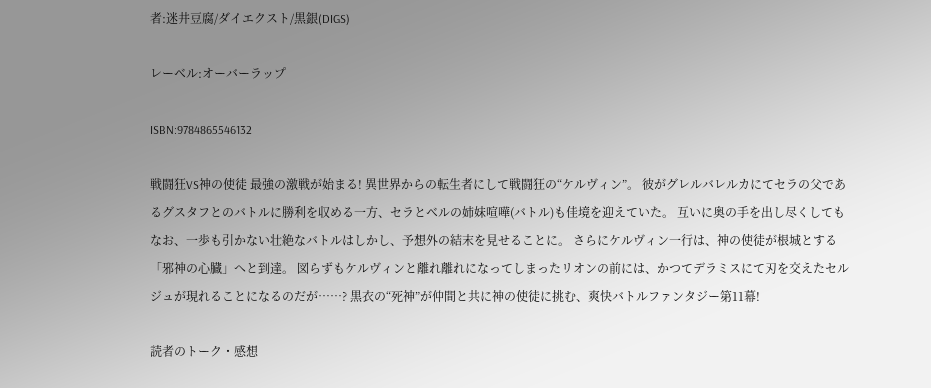者:迷井豆腐/ダイエクスト/黒銀(DIGS)

レーベル:オーバーラップ

ISBN:9784865546132

戦闘狂VS神の使徒 最強の激戦が始まる! 異世界からの転生者にして戦闘狂の“ケルヴィン”。 彼がグレルバレルカにてセラの父であるグスタフとのバトルに勝利を収める一方、セラとベルの姉妹喧嘩(バトル)も佳境を迎えていた。 互いに奥の手を出し尽くしてもなお、一歩も引かない壮絶なバトルはしかし、予想外の結末を見せることに。 さらにケルヴィン一行は、神の使徒が根城とする「邪神の心臓」へと到達。 図らずもケルヴィンと離れ離れになってしまったリオンの前には、かつてデラミスにて刃を交えたセルジュが現れることになるのだが……? 黒衣の“死神”が仲間と共に神の使徒に挑む、爽快バトルファンタジー第11幕!

読者のトーク・感想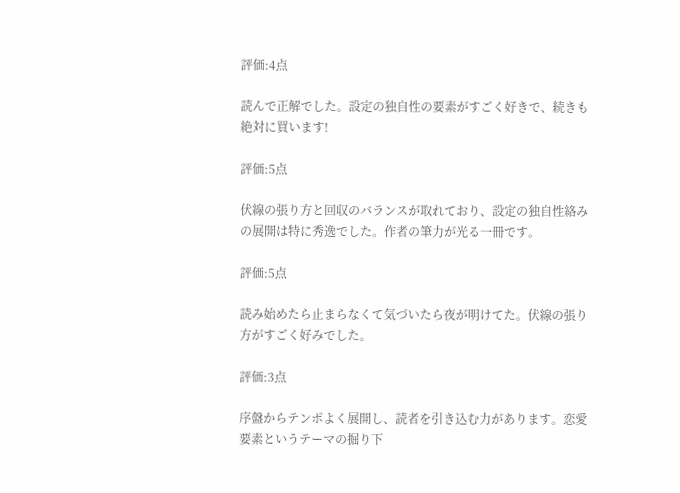評価:4点

読んで正解でした。設定の独自性の要素がすごく好きで、続きも絶対に買います!

評価:5点

伏線の張り方と回収のバランスが取れており、設定の独自性絡みの展開は特に秀逸でした。作者の筆力が光る一冊です。

評価:5点

読み始めたら止まらなくて気づいたら夜が明けてた。伏線の張り方がすごく好みでした。

評価:3点

序盤からテンポよく展開し、読者を引き込む力があります。恋愛要素というテーマの掘り下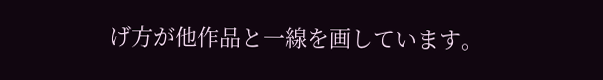げ方が他作品と一線を画しています。